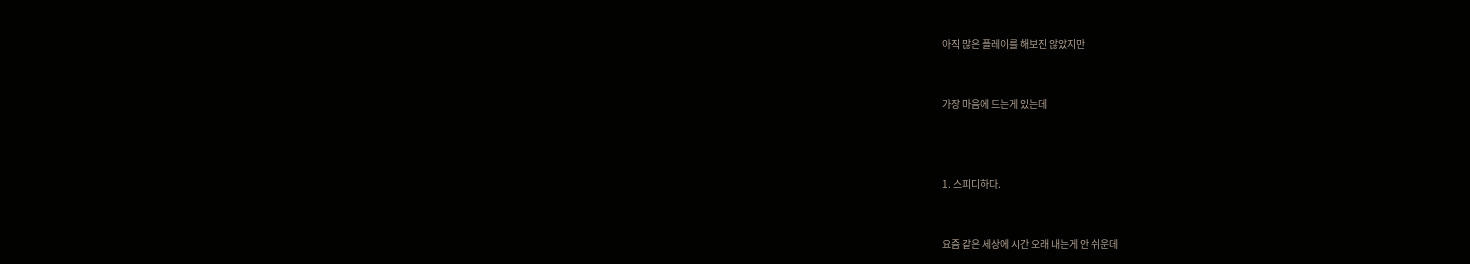아직 많은 플레이를 해보진 않았지만


가장 마음에 드는게 있는데



1. 스피디하다.


요즘 같은 세상에 시간 오래 내는게 안 쉬운데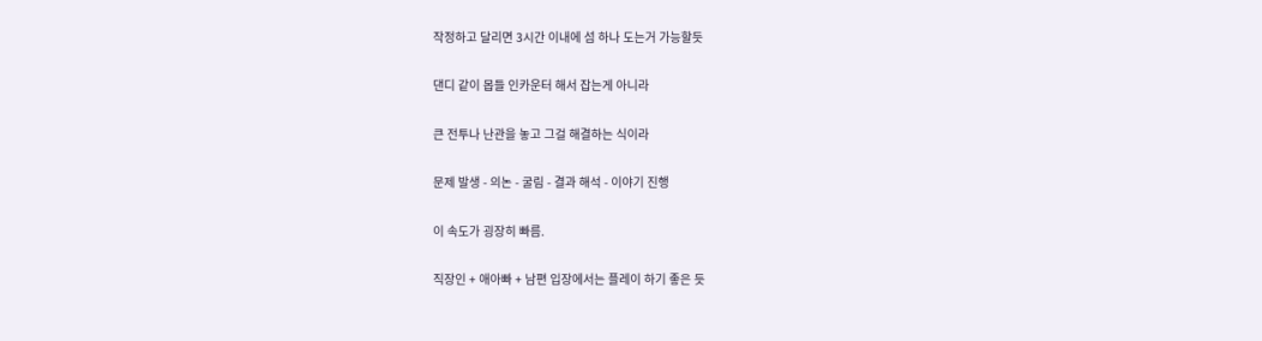작정하고 달리면 3시간 이내에 섬 하나 도는거 가능할듯


댄디 같이 몹들 인카운터 해서 잡는게 아니라


큰 전투나 난관을 놓고 그걸 해결하는 식이라


문제 발생 - 의논 - 굴림 - 결과 해석 - 이야기 진행


이 속도가 굉장히 빠름.


직장인 + 애아빠 + 남편 입장에서는 플레이 하기 좋은 듯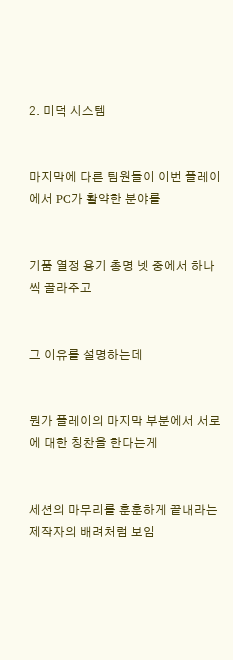2. 미덕 시스템


마지막에 다른 팀원들이 이번 플레이에서 PC가 활약한 분야를


기품 열정 용기 총명 넷 중에서 하나씩 골라주고


그 이유를 설명하는데


뭔가 플레이의 마지막 부분에서 서로에 대한 칭찬을 한다는게


세션의 마무리를 훈훈하게 끝내라는 제작자의 배려처럼 보임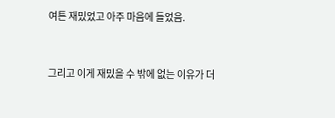여튼 재밌었고 아주 마음에 들었음.


그리고 이게 재밌을 수 밖에 없는 이유가 더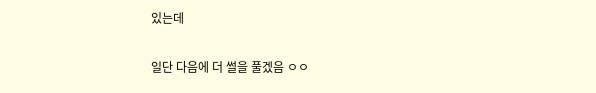있는데


일단 다음에 더 썰을 풀겠음 ㅇㅇ